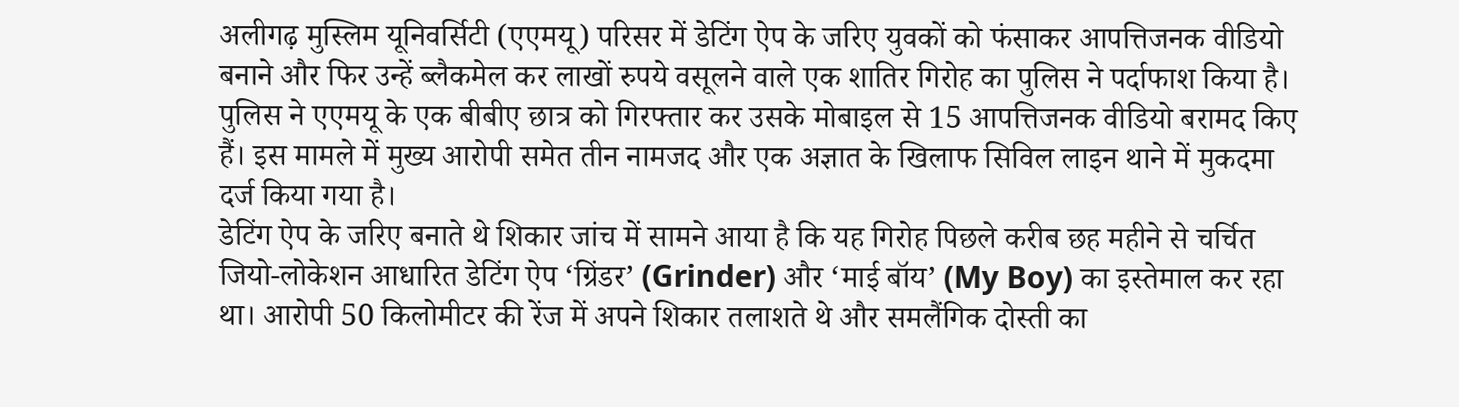अलीगढ़ मुस्लिम यूनिवर्सिटी (एएमयू) परिसर में डेटिंग ऐप के जरिए युवकों को फंसाकर आपत्तिजनक वीडियो बनाने और फिर उन्हें ब्लैकमेल कर लाखों रुपये वसूलने वाले एक शातिर गिरोह का पुलिस ने पर्दाफाश किया है। पुलिस ने एएमयू के एक बीबीए छात्र को गिरफ्तार कर उसके मोबाइल से 15 आपत्तिजनक वीडियो बरामद किए हैं। इस मामले में मुख्य आरोपी समेत तीन नामजद और एक अज्ञात के खिलाफ सिविल लाइन थाने में मुकदमा दर्ज किया गया है।
डेटिंग ऐप के जरिए बनाते थे शिकार जांच में सामने आया है कि यह गिरोह पिछले करीब छह महीने से चर्चित जियो-लोकेशन आधारित डेटिंग ऐप ‘ग्रिंडर’ (Grinder) और ‘माई बॉय’ (My Boy) का इस्तेमाल कर रहा था। आरोपी 50 किलोमीटर की रेंज में अपने शिकार तलाशते थे और समलैंगिक दोस्ती का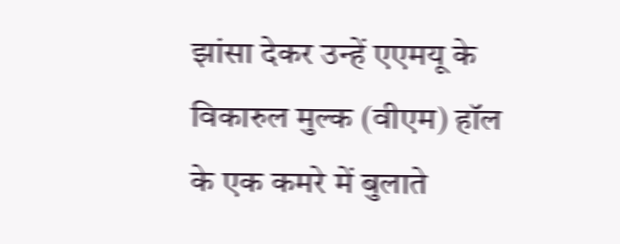झांसा देकर उन्हें एएमयू के विकारुल मुल्क (वीएम) हॉल के एक कमरे में बुलाते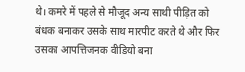थे। कमरे में पहले से मौजूद अन्य साथी पीड़ित को बंधक बनाकर उसके साथ मारपीट करते थे और फिर उसका आपत्तिजनक वीडियो बना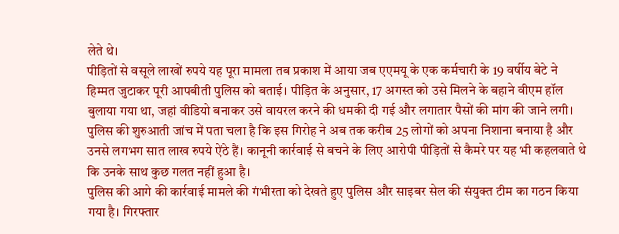लेते थे।
पीड़ितों से वसूले लाखों रुपये यह पूरा मामला तब प्रकाश में आया जब एएमयू के एक कर्मचारी के 19 वर्षीय बेटे ने हिम्मत जुटाकर पूरी आपबीती पुलिस को बताई। पीड़ित के अनुसार, 17 अगस्त को उसे मिलने के बहाने वीएम हॉल बुलाया गया था, जहां वीडियो बनाकर उसे वायरल करने की धमकी दी गई और लगातार पैसों की मांग की जाने लगी। पुलिस की शुरुआती जांच में पता चला है कि इस गिरोह ने अब तक करीब 25 लोगों को अपना निशाना बनाया है और उनसे लगभग सात लाख रुपये ऐंठे हैं। कानूनी कार्रवाई से बचने के लिए आरोपी पीड़ितों से कैमरे पर यह भी कहलवाते थे कि उनके साथ कुछ गलत नहीं हुआ है।
पुलिस की आगे की कार्रवाई मामले की गंभीरता को देखते हुए पुलिस और साइबर सेल की संयुक्त टीम का गठन किया गया है। गिरफ्तार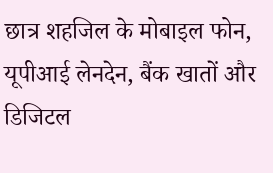छात्र शहजिल के मोबाइल फोन, यूपीआई लेनदेन, बैंक खातों और डिजिटल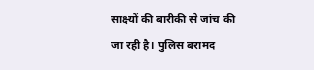साक्ष्यों की बारीकी से जांच की जा रही है। पुलिस बरामद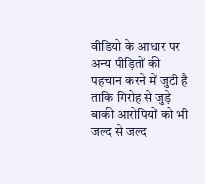वीडियो के आधार पर अन्य पीड़ितों की पहचान करने में जुटी है ताकि गिरोह से जुड़े बाकी आरोपियों को भी जल्द से जल्द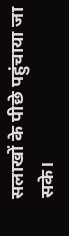सलाखों के पीछे पहुंचाया जा सके।